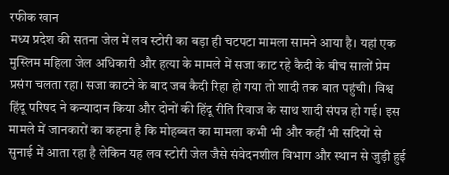रफीक खान
मध्य प्रदेश की सतना जेल में लव स्टोरी का बड़ा ही चटपटा मामला सामने आया है। यहां एक मुस्लिम महिला जेल अधिकारी और हत्या के मामले में सजा काट रहे कैदी के बीच सालों प्रेम प्रसंग चलता रहा। सजा काटने के बाद जब कैदी रिहा हो गया तो शादी तक बात पहुंची। विश्व हिंदू परिषद ने कन्यादान किया और दोनों की हिंदू रीति रिवाज के साथ शादी संपन्न हो गई। इस मामले में जानकारों का कहना है कि मोहब्बत का मामला कभी भी और कहीं भी सदियों से सुनाई में आता रहा है लेकिन यह लव स्टोरी जेल जैसे संवेदनशील विभाग और स्थान से जुड़ी हुई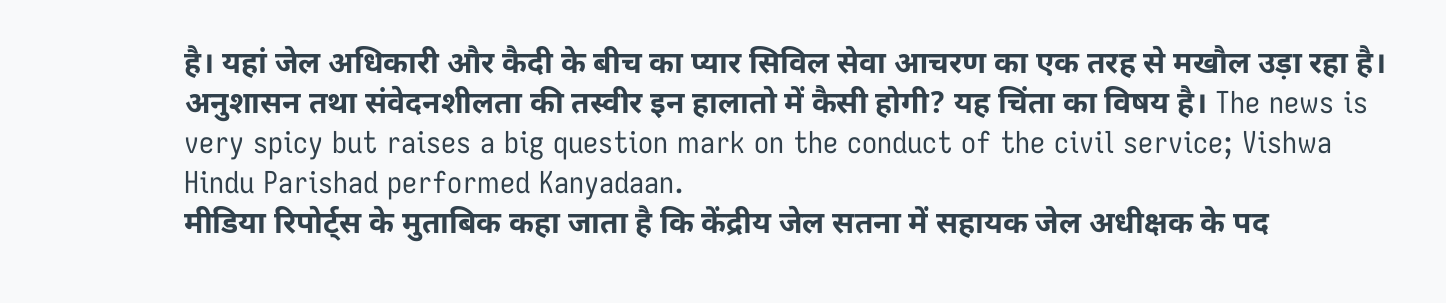है। यहां जेल अधिकारी और कैदी के बीच का प्यार सिविल सेवा आचरण का एक तरह से मखौल उड़ा रहा है। अनुशासन तथा संवेदनशीलता की तस्वीर इन हालातो में कैसी होगी? यह चिंता का विषय है। The news is very spicy but raises a big question mark on the conduct of the civil service; Vishwa Hindu Parishad performed Kanyadaan.
मीडिया रिपोर्ट्स के मुताबिक कहा जाता है कि केंद्रीय जेल सतना में सहायक जेल अधीक्षक के पद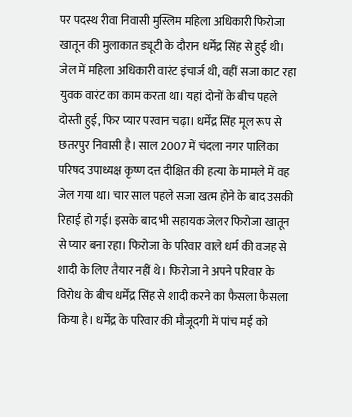पर पदस्थ रीवा निवासी मुस्लिम महिला अधिकारी फिरोजा खातून की मुलाकात ड्यूटी के दौरान धर्मेंद्र सिंह से हुई थी। जेल में महिला अधिकारी वारंट इंचार्ज थी, वहीं सजा काट रहा युवक वारंट का काम करता था। यहां दोनों के बीच पहले दोस्ती हुई, फिर प्यार परवान चढ़ा। धर्मेंद्र सिंह मूल रूप से छतरपुर निवासी है। साल 2007 में चंदला नगर पालिका परिषद उपाध्यक्ष कृष्ण दत्त दीक्षित की हत्या के मामले में वह जेल गया था। चार साल पहले सजा खत्म होने के बाद उसकी रिहाई हो गई। इसके बाद भी सहायक जेलर फिरोजा खातून से प्यार बना रहा। फिरोजा के परिवार वाले धर्म की वजह से शादी के लिए तैयार नहीं थे। फिरोजा ने अपने परिवार के विरोध के बीच धर्मेंद्र सिंह से शादी करने का फैसला फैसला किया है। धर्मेंद्र के परिवार की मौजूदगी में पांच मई को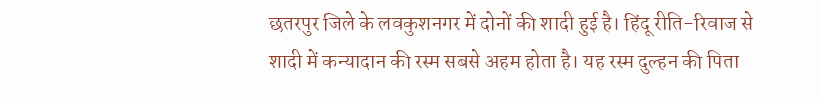छतरपुर जिले के लवकुशनगर में दोनों की शादी हुई है। हिंदू रीति-रिवाज से शादी में कन्यादान की रस्म सबसे अहम होता है। यह रस्म दुल्हन की पिता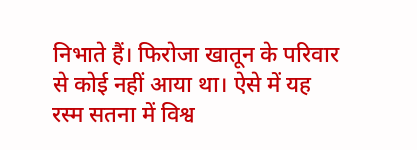निभाते हैं। फिरोजा खातून के परिवार से कोई नहीं आया था। ऐसे में यह रस्म सतना में विश्व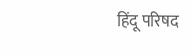हिंदू परिषद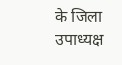के जिला उपाध्यक्ष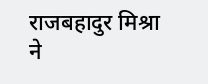राजबहादुर मिश्रा ने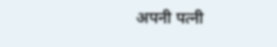अपनी पत्नी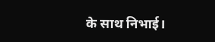के साथ निभाई।